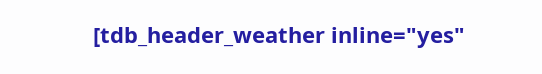[tdb_header_weather inline="yes"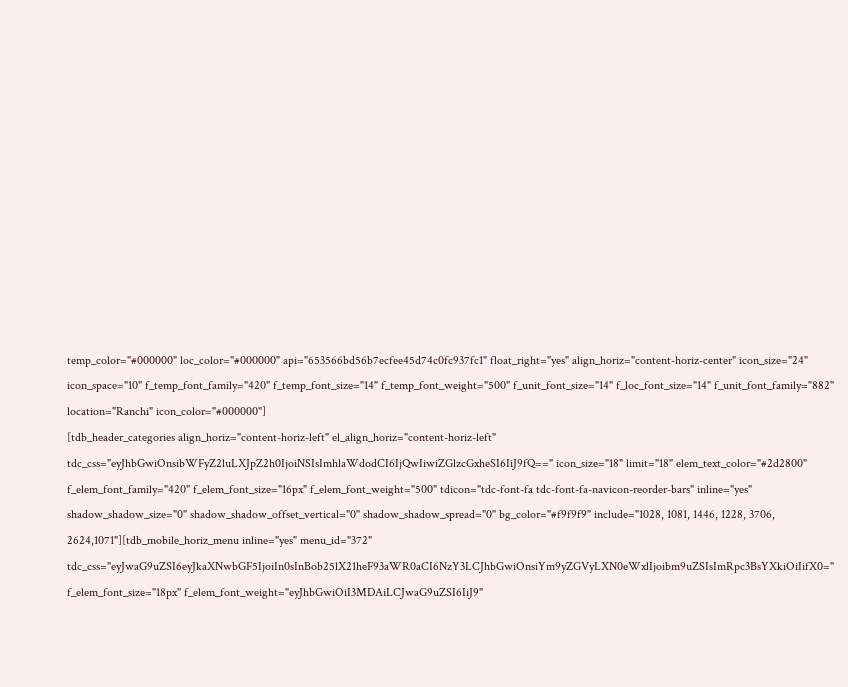temp_color="#000000" loc_color="#000000" api="653566bd56b7ecfee45d74c0fc937fc1" float_right="yes" align_horiz="content-horiz-center" icon_size="24" icon_space="10" f_temp_font_family="420" f_temp_font_size="14" f_temp_font_weight="500" f_unit_font_size="14" f_loc_font_size="14" f_unit_font_family="882" location="Ranchi" icon_color="#000000"]
[tdb_header_categories align_horiz="content-horiz-left" el_align_horiz="content-horiz-left" tdc_css="eyJhbGwiOnsibWFyZ2luLXJpZ2h0IjoiNSIsImhlaWdodCI6IjQwIiwiZGlzcGxheSI6IiJ9fQ==" icon_size="18" limit="18" elem_text_color="#2d2800" f_elem_font_family="420" f_elem_font_size="16px" f_elem_font_weight="500" tdicon="tdc-font-fa tdc-font-fa-navicon-reorder-bars" inline="yes" shadow_shadow_size="0" shadow_shadow_offset_vertical="0" shadow_shadow_spread="0" bg_color="#f9f9f9" include="1028, 1081, 1446, 1228, 3706, 2624,1071"][tdb_mobile_horiz_menu inline="yes" menu_id="372" tdc_css="eyJwaG9uZSI6eyJkaXNwbGF5IjoiIn0sInBob25lX21heF93aWR0aCI6NzY3LCJhbGwiOnsiYm9yZGVyLXN0eWxlIjoibm9uZSIsImRpc3BsYXkiOiIifX0=" f_elem_font_size="18px" f_elem_font_weight="eyJhbGwiOiI3MDAiLCJwaG9uZSI6IiJ9"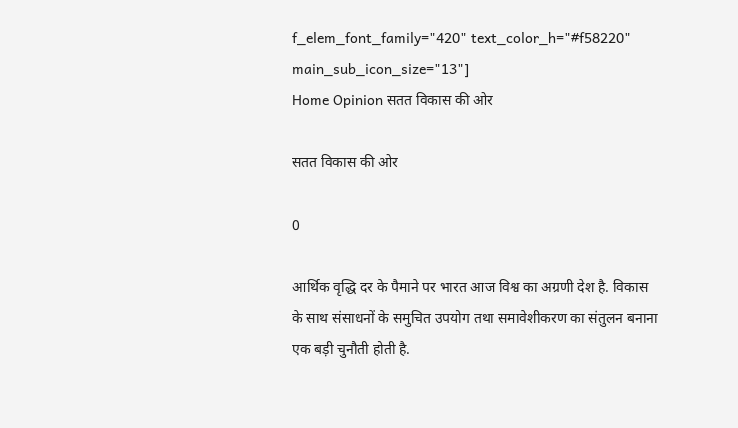f_elem_font_family="420" text_color_h="#f58220" main_sub_icon_size="13"]
Home Opinion सतत विकास की ओर

सतत विकास की ओर

0

आर्थिक वृद्धि दर के पैमाने पर भारत आज विश्व का अग्रणी देश है. विकास के साथ संसाधनों के समुचित उपयोग तथा समावेशीकरण का संतुलन बनाना एक बड़ी चुनौती होती है.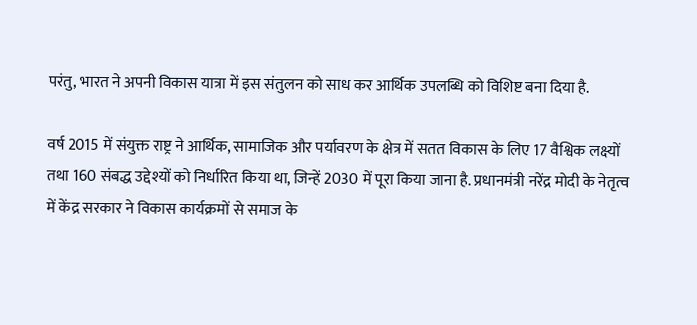परंतु, भारत ने अपनी विकास यात्रा में इस संतुलन को साध कर आर्थिक उपलब्धि को विशिष्ट बना दिया है.

वर्ष 2015 में संयुक्त राष्ट्र ने आर्थिक, सामाजिक और पर्यावरण के क्षेत्र में सतत विकास के लिए 17 वैश्विक लक्ष्यों तथा 160 संबद्ध उद्देश्यों को निर्धारित किया था, जिन्हें 2030 में पूरा किया जाना है. प्रधानमंत्री नरेंद्र मोदी के नेतृत्व में केंद्र सरकार ने विकास कार्यक्रमों से समाज के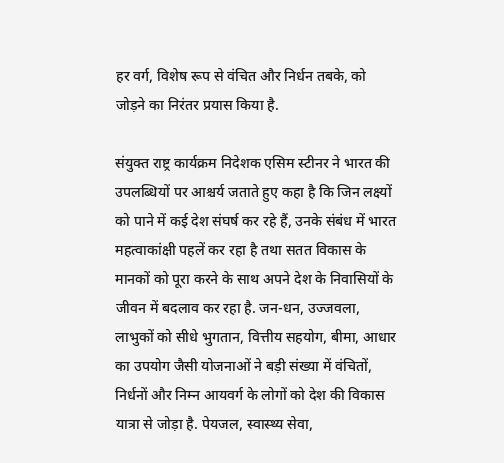हर वर्ग, विशेष रूप से वंचित और निर्धन तबके, को जोड़ने का निरंतर प्रयास किया है.

संयुक्त राष्ट्र कार्यक्रम निदेशक एसिम स्टीनर ने भारत की उपलब्धियों पर आश्चर्य जताते हुए कहा है कि जिन लक्ष्यों को पाने में कई देश संघर्ष कर रहे हैं, उनके संबंध में भारत महत्वाकांक्षी पहलें कर रहा है तथा सतत विकास के मानकों को पूरा करने के साथ अपने देश के निवासियों के जीवन में बदलाव कर रहा है. जन-धन, उज्जवला, लाभुकों को सीधे भुगतान, वित्तीय सहयोग, बीमा, आधार का उपयोग जैसी योजनाओं ने बड़ी संख्या में वंचितों, निर्धनों और निम्न आयवर्ग के लोगों को देश की विकास यात्रा से जोड़ा है. पेयजल, स्वास्थ्य सेवा,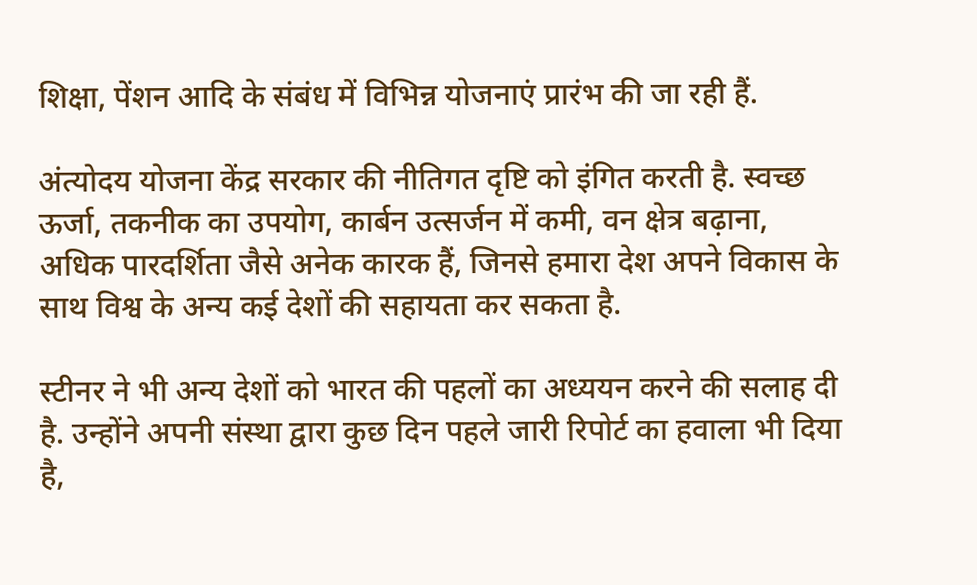शिक्षा, पेंशन आदि के संबंध में विभिन्न योजनाएं प्रारंभ की जा रही हैं.

अंत्योदय योजना केंद्र सरकार की नीतिगत दृष्टि को इंगित करती है. स्वच्छ ऊर्जा, तकनीक का उपयोग, कार्बन उत्सर्जन में कमी, वन क्षेत्र बढ़ाना, अधिक पारदर्शिता जैसे अनेक कारक हैं, जिनसे हमारा देश अपने विकास के साथ विश्व के अन्य कई देशों की सहायता कर सकता है.

स्टीनर ने भी अन्य देशों को भारत की पहलों का अध्ययन करने की सलाह दी है. उन्होंने अपनी संस्था द्वारा कुछ दिन पहले जारी रिपोर्ट का हवाला भी दिया है,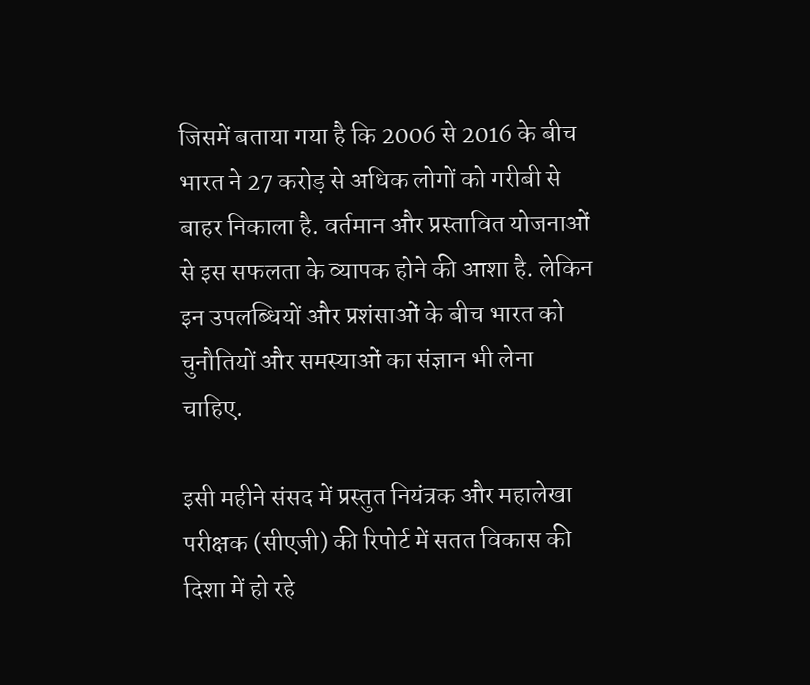जिसमें बताया गया है कि 2006 से 2016 के बीच भारत ने 27 करोड़ से अधिक लोगों को गरीबी से बाहर निकाला है. वर्तमान और प्रस्तावित योजनाओं से इस सफलता के व्यापक होने की आशा है. लेकिन इन उपलब्धियों और प्रशंसाओं के बीच भारत को चुनौतियों और समस्याओं का संज्ञान भी लेना चाहिए.

इसी महीने संसद में प्रस्तुत नियंत्रक और महालेखा परीक्षक (सीएजी) की रिपोर्ट में सतत विकास की दिशा में हो रहे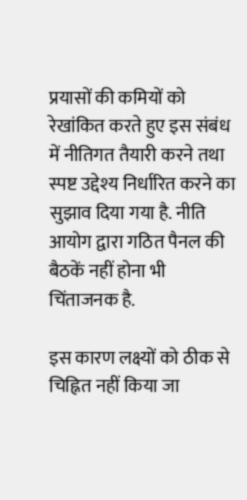प्रयासों की कमियों को रेखांकित करते हुए इस संबंध में नीतिगत तैयारी करने तथा स्पष्ट उद्देश्य निर्धारित करने का सुझाव दिया गया है. नीति आयोग द्वारा गठित पैनल की बैठकें नहीं होना भी चिंताजनक है.

इस कारण लक्ष्यों को ठीक से चिह्नित नहीं किया जा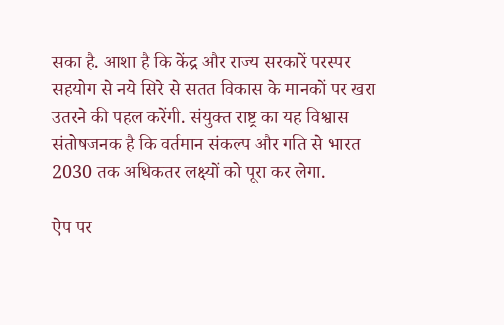सका है. आशा है कि केंद्र और राज्य सरकारें परस्पर सहयोग से नये सिरे से सतत विकास के मानकों पर खरा उतरने की पहल करेंगी. संयुक्त राष्ट्र का यह विश्वास संतोषजनक है कि वर्तमान संकल्प और गति से भारत 2030 तक अधिकतर लक्ष्यों को पूरा कर लेगा.

ऐप पर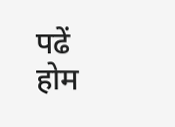पढें
होम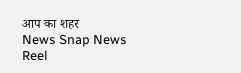आप का शहर
News Snap News Reel